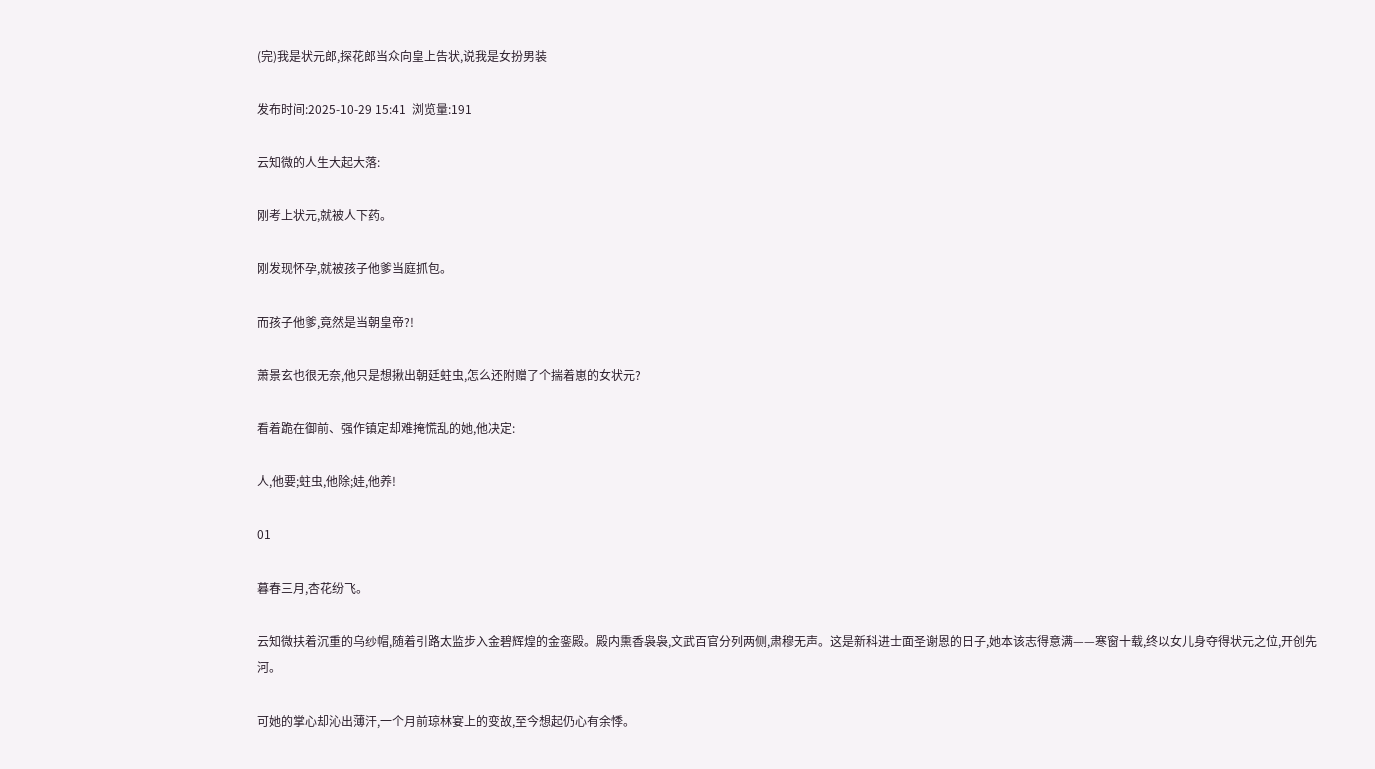(完)我是状元郎,探花郎当众向皇上告状,说我是女扮男装

发布时间:2025-10-29 15:41  浏览量:191

云知微的人生大起大落:

刚考上状元,就被人下药。

刚发现怀孕,就被孩子他爹当庭抓包。

而孩子他爹,竟然是当朝皇帝?!

萧景玄也很无奈,他只是想揪出朝廷蛀虫,怎么还附赠了个揣着崽的女状元?

看着跪在御前、强作镇定却难掩慌乱的她,他决定:

人,他要;蛀虫,他除;娃,他养!

01

暮春三月,杏花纷飞。

云知微扶着沉重的乌纱帽,随着引路太监步入金碧辉煌的金銮殿。殿内熏香袅袅,文武百官分列两侧,肃穆无声。这是新科进士面圣谢恩的日子,她本该志得意满——寒窗十载,终以女儿身夺得状元之位,开创先河。

可她的掌心却沁出薄汗,一个月前琼林宴上的变故,至今想起仍心有余悸。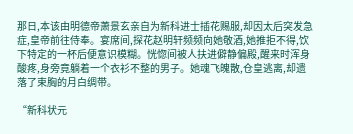那日,本该由明德帝萧景玄亲自为新科进士插花赐服,却因太后突发急症,皇帝前往侍奉。宴席间,探花赵明轩频频向她敬酒,她推拒不得,饮下特定的一杯后便意识模糊。恍惚间被人扶进僻静偏殿,醒来时浑身酸疼,身旁竟躺着一个衣衫不整的男子。她魂飞魄散,仓皇逃离,却遗落了束胸的月白绸带。

“新科状元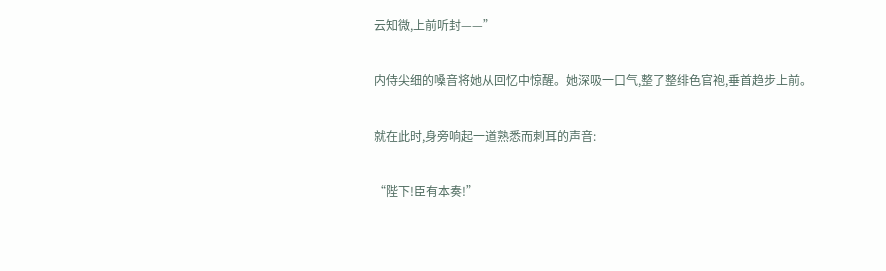云知微,上前听封——”

内侍尖细的嗓音将她从回忆中惊醒。她深吸一口气,整了整绯色官袍,垂首趋步上前。

就在此时,身旁响起一道熟悉而刺耳的声音:

“陛下!臣有本奏!”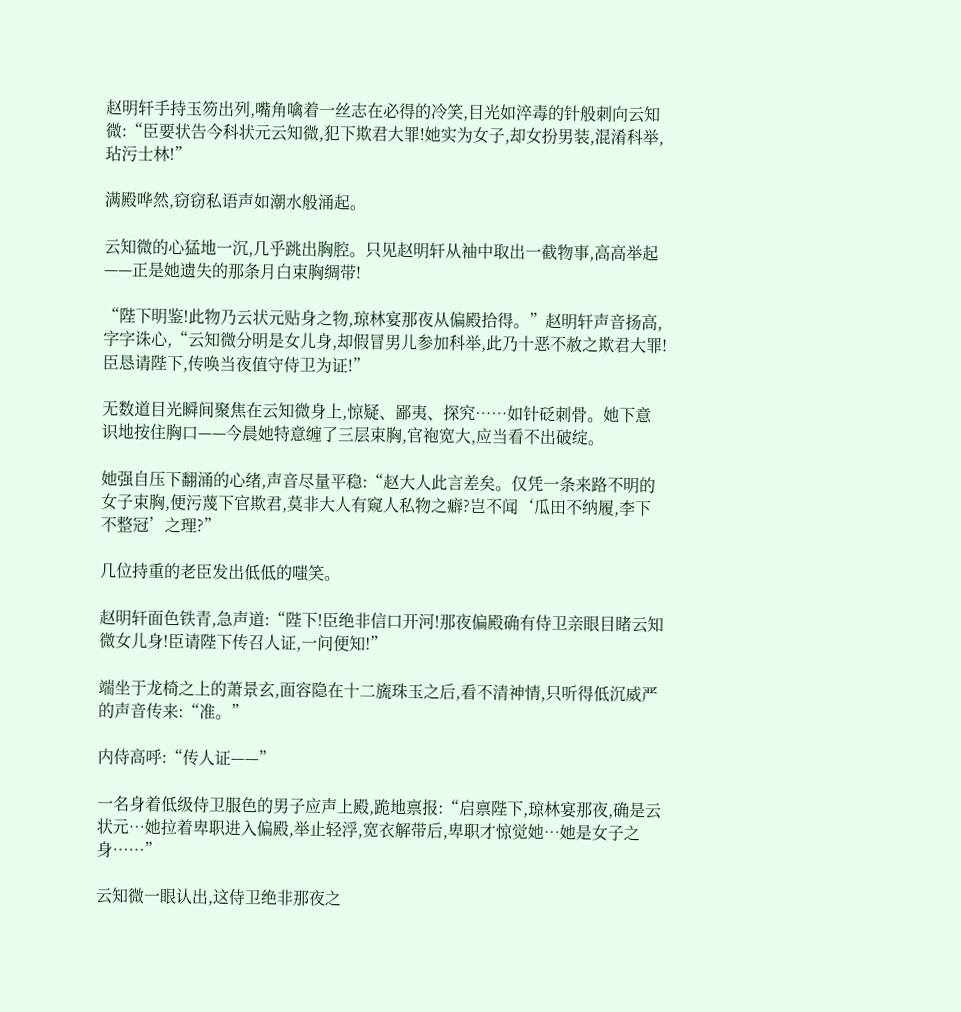赵明轩手持玉笏出列,嘴角噙着一丝志在必得的冷笑,目光如淬毒的针般刺向云知微:“臣要状告今科状元云知微,犯下欺君大罪!她实为女子,却女扮男装,混淆科举,玷污士林!”

满殿哗然,窃窃私语声如潮水般涌起。

云知微的心猛地一沉,几乎跳出胸腔。只见赵明轩从袖中取出一截物事,高高举起——正是她遗失的那条月白束胸绸带!

“陛下明鉴!此物乃云状元贴身之物,琼林宴那夜从偏殿拾得。”赵明轩声音扬高,字字诛心,“云知微分明是女儿身,却假冒男儿参加科举,此乃十恶不赦之欺君大罪!臣恳请陛下,传唤当夜值守侍卫为证!”

无数道目光瞬间聚焦在云知微身上,惊疑、鄙夷、探究……如针砭刺骨。她下意识地按住胸口——今晨她特意缠了三层束胸,官袍宽大,应当看不出破绽。

她强自压下翻涌的心绪,声音尽量平稳:“赵大人此言差矣。仅凭一条来路不明的女子束胸,便污蔑下官欺君,莫非大人有窥人私物之癖?岂不闻‘瓜田不纳履,李下不整冠’之理?”

几位持重的老臣发出低低的嗤笑。

赵明轩面色铁青,急声道:“陛下!臣绝非信口开河!那夜偏殿确有侍卫亲眼目睹云知微女儿身!臣请陛下传召人证,一问便知!”

端坐于龙椅之上的萧景玄,面容隐在十二旒珠玉之后,看不清神情,只听得低沉威严的声音传来:“准。”

内侍高呼:“传人证——”

一名身着低级侍卫服色的男子应声上殿,跪地禀报:“启禀陛下,琼林宴那夜,确是云状元…她拉着卑职进入偏殿,举止轻浮,宽衣解带后,卑职才惊觉她…她是女子之身……”

云知微一眼认出,这侍卫绝非那夜之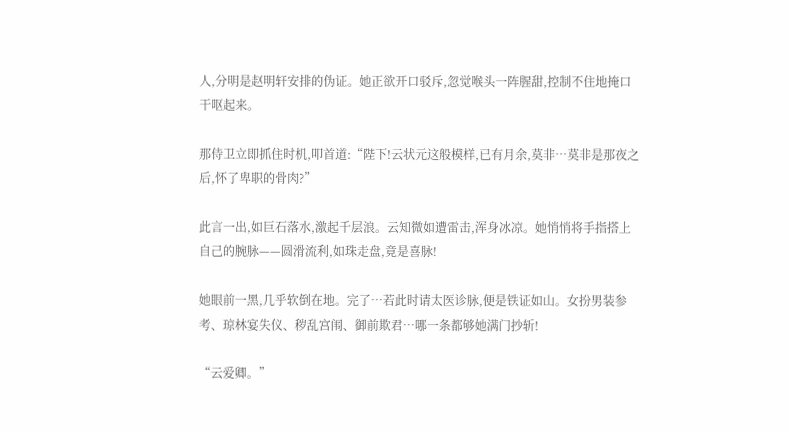人,分明是赵明轩安排的伪证。她正欲开口驳斥,忽觉喉头一阵腥甜,控制不住地掩口干呕起来。

那侍卫立即抓住时机,叩首道:“陛下!云状元这般模样,已有月余,莫非…莫非是那夜之后,怀了卑职的骨肉?”

此言一出,如巨石落水,激起千层浪。云知微如遭雷击,浑身冰凉。她悄悄将手指搭上自己的腕脉——圆滑流利,如珠走盘,竟是喜脉!

她眼前一黑,几乎软倒在地。完了…若此时请太医诊脉,便是铁证如山。女扮男装参考、琼林宴失仪、秽乱宫闱、御前欺君…哪一条都够她满门抄斩!

“云爱卿。”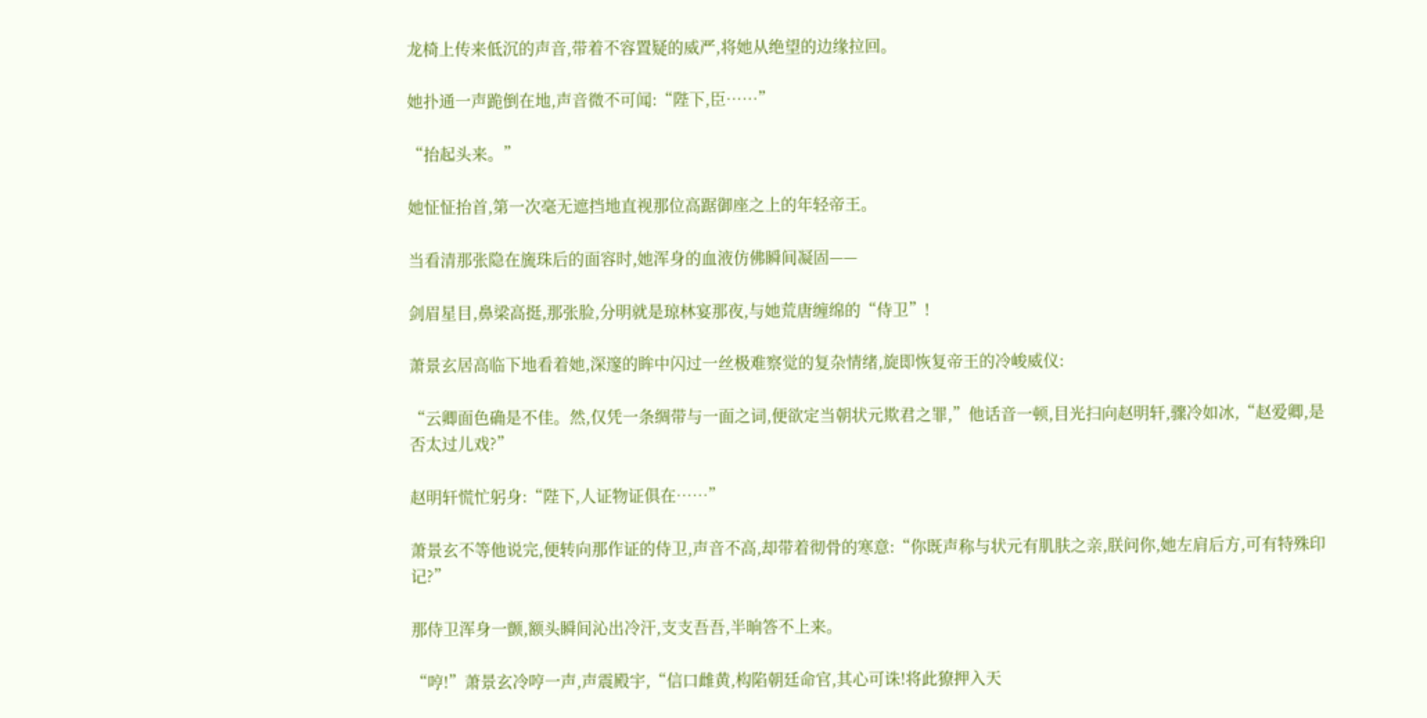龙椅上传来低沉的声音,带着不容置疑的威严,将她从绝望的边缘拉回。

她扑通一声跪倒在地,声音微不可闻:“陛下,臣……”

“抬起头来。”

她怔怔抬首,第一次毫无遮挡地直视那位高踞御座之上的年轻帝王。

当看清那张隐在旒珠后的面容时,她浑身的血液仿佛瞬间凝固——

剑眉星目,鼻梁高挺,那张脸,分明就是琼林宴那夜,与她荒唐缠绵的“侍卫”!

萧景玄居高临下地看着她,深邃的眸中闪过一丝极难察觉的复杂情绪,旋即恢复帝王的冷峻威仪:

“云卿面色确是不佳。然,仅凭一条绸带与一面之词,便欲定当朝状元欺君之罪,”他话音一顿,目光扫向赵明轩,骤冷如冰,“赵爱卿,是否太过儿戏?”

赵明轩慌忙躬身:“陛下,人证物证俱在……”

萧景玄不等他说完,便转向那作证的侍卫,声音不高,却带着彻骨的寒意:“你既声称与状元有肌肤之亲,朕问你,她左肩后方,可有特殊印记?”

那侍卫浑身一颤,额头瞬间沁出冷汗,支支吾吾,半晌答不上来。

“哼!”萧景玄冷哼一声,声震殿宇,“信口雌黄,构陷朝廷命官,其心可诛!将此獠押入天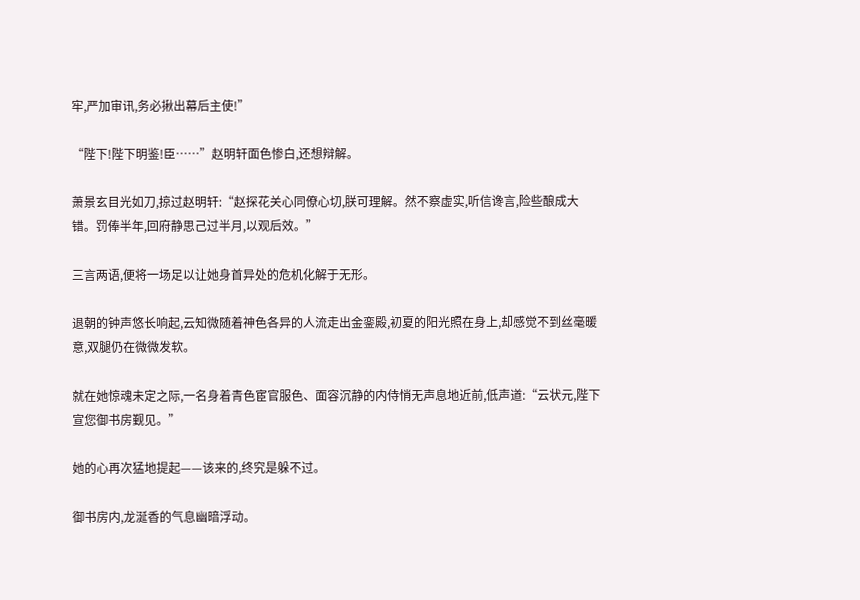牢,严加审讯,务必揪出幕后主使!”

“陛下!陛下明鉴!臣……”赵明轩面色惨白,还想辩解。

萧景玄目光如刀,掠过赵明轩:“赵探花关心同僚心切,朕可理解。然不察虚实,听信谗言,险些酿成大错。罚俸半年,回府静思己过半月,以观后效。”

三言两语,便将一场足以让她身首异处的危机化解于无形。

退朝的钟声悠长响起,云知微随着神色各异的人流走出金銮殿,初夏的阳光照在身上,却感觉不到丝毫暖意,双腿仍在微微发软。

就在她惊魂未定之际,一名身着青色宦官服色、面容沉静的内侍悄无声息地近前,低声道:“云状元,陛下宣您御书房觐见。”

她的心再次猛地提起——该来的,终究是躲不过。

御书房内,龙涎香的气息幽暗浮动。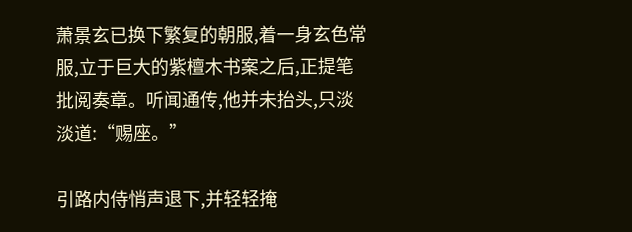萧景玄已换下繁复的朝服,着一身玄色常服,立于巨大的紫檀木书案之后,正提笔批阅奏章。听闻通传,他并未抬头,只淡淡道:“赐座。”

引路内侍悄声退下,并轻轻掩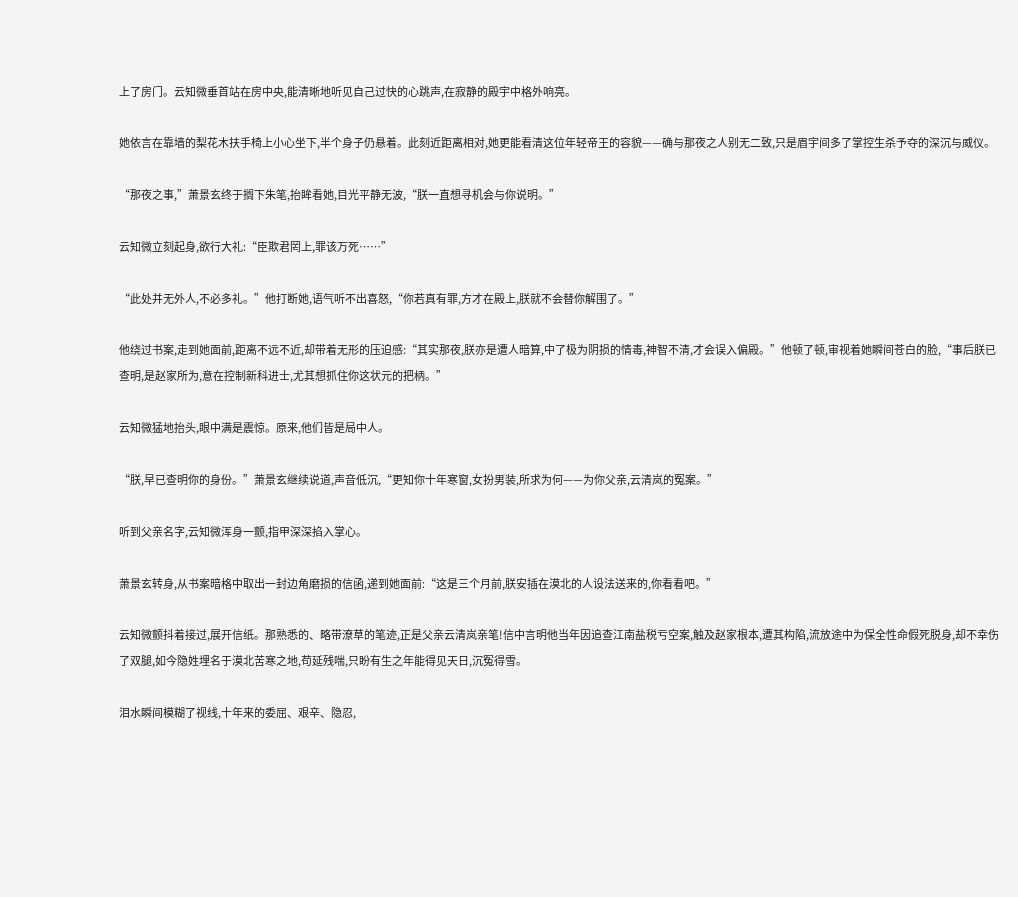上了房门。云知微垂首站在房中央,能清晰地听见自己过快的心跳声,在寂静的殿宇中格外响亮。

她依言在靠墙的梨花木扶手椅上小心坐下,半个身子仍悬着。此刻近距离相对,她更能看清这位年轻帝王的容貌——确与那夜之人别无二致,只是眉宇间多了掌控生杀予夺的深沉与威仪。

“那夜之事,”萧景玄终于搁下朱笔,抬眸看她,目光平静无波,“朕一直想寻机会与你说明。”

云知微立刻起身,欲行大礼:“臣欺君罔上,罪该万死……”

“此处并无外人,不必多礼。”他打断她,语气听不出喜怒,“你若真有罪,方才在殿上,朕就不会替你解围了。”

他绕过书案,走到她面前,距离不远不近,却带着无形的压迫感:“其实那夜,朕亦是遭人暗算,中了极为阴损的情毒,神智不清,才会误入偏殿。”他顿了顿,审视着她瞬间苍白的脸,“事后朕已查明,是赵家所为,意在控制新科进士,尤其想抓住你这状元的把柄。”

云知微猛地抬头,眼中满是震惊。原来,他们皆是局中人。

“朕,早已查明你的身份。”萧景玄继续说道,声音低沉,“更知你十年寒窗,女扮男装,所求为何——为你父亲,云清岚的冤案。”

听到父亲名字,云知微浑身一颤,指甲深深掐入掌心。

萧景玄转身,从书案暗格中取出一封边角磨损的信函,递到她面前:“这是三个月前,朕安插在漠北的人设法送来的,你看看吧。”

云知微颤抖着接过,展开信纸。那熟悉的、略带潦草的笔迹,正是父亲云清岚亲笔!信中言明他当年因追查江南盐税亏空案,触及赵家根本,遭其构陷,流放途中为保全性命假死脱身,却不幸伤了双腿,如今隐姓埋名于漠北苦寒之地,苟延残喘,只盼有生之年能得见天日,沉冤得雪。

泪水瞬间模糊了视线,十年来的委屈、艰辛、隐忍,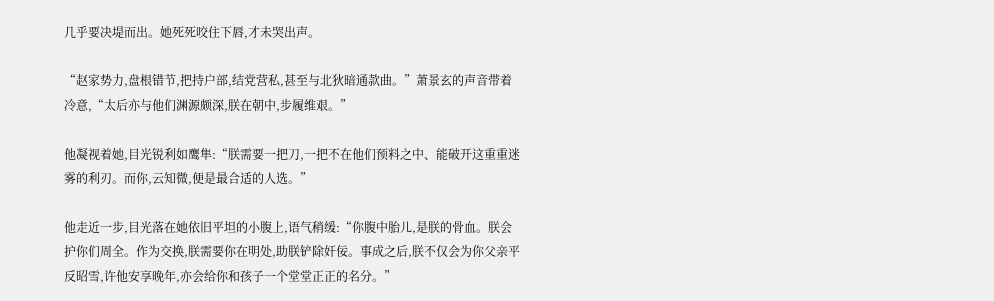几乎要决堤而出。她死死咬住下唇,才未哭出声。

“赵家势力,盘根错节,把持户部,结党营私,甚至与北狄暗通款曲。”萧景玄的声音带着冷意,“太后亦与他们渊源颇深,朕在朝中,步履维艰。”

他凝视着她,目光锐利如鹰隼:“朕需要一把刀,一把不在他们预料之中、能破开这重重迷雾的利刃。而你,云知微,便是最合适的人选。”

他走近一步,目光落在她依旧平坦的小腹上,语气稍缓:“你腹中胎儿,是朕的骨血。朕会护你们周全。作为交换,朕需要你在明处,助朕铲除奸佞。事成之后,朕不仅会为你父亲平反昭雪,许他安享晚年,亦会给你和孩子一个堂堂正正的名分。”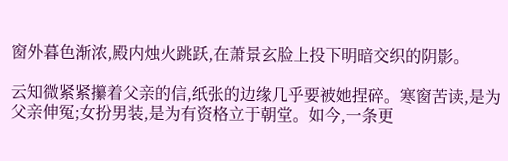窗外暮色渐浓,殿内烛火跳跃,在萧景玄脸上投下明暗交织的阴影。

云知微紧紧攥着父亲的信,纸张的边缘几乎要被她捏碎。寒窗苦读,是为父亲伸冤;女扮男装,是为有资格立于朝堂。如今,一条更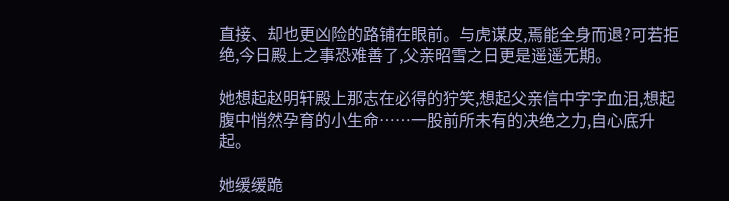直接、却也更凶险的路铺在眼前。与虎谋皮,焉能全身而退?可若拒绝,今日殿上之事恐难善了,父亲昭雪之日更是遥遥无期。

她想起赵明轩殿上那志在必得的狞笑,想起父亲信中字字血泪,想起腹中悄然孕育的小生命……一股前所未有的决绝之力,自心底升起。

她缓缓跪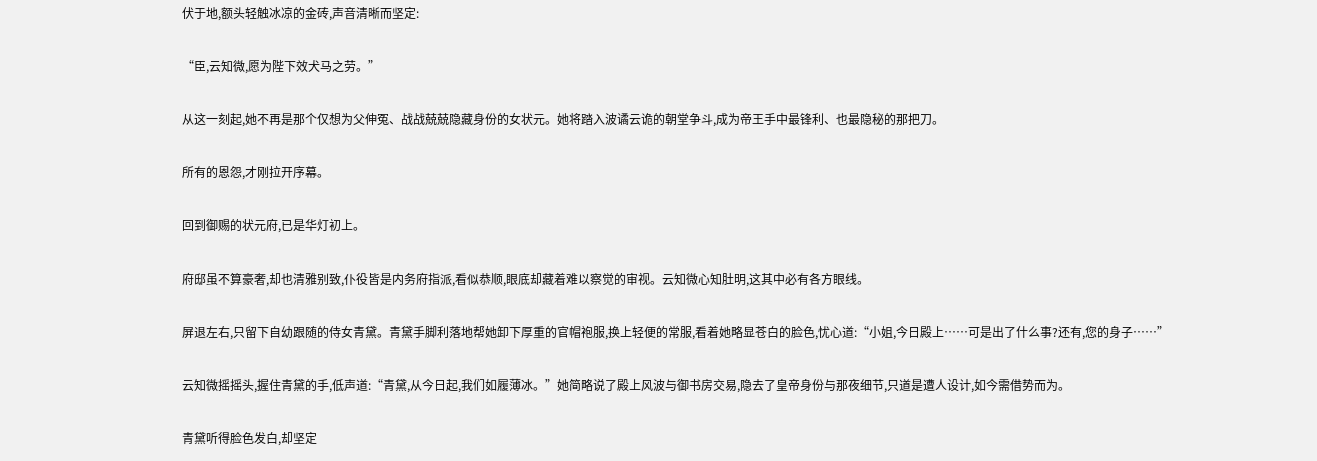伏于地,额头轻触冰凉的金砖,声音清晰而坚定:

“臣,云知微,愿为陛下效犬马之劳。”

从这一刻起,她不再是那个仅想为父伸冤、战战兢兢隐藏身份的女状元。她将踏入波谲云诡的朝堂争斗,成为帝王手中最锋利、也最隐秘的那把刀。

所有的恩怨,才刚拉开序幕。

回到御赐的状元府,已是华灯初上。

府邸虽不算豪奢,却也清雅别致,仆役皆是内务府指派,看似恭顺,眼底却藏着难以察觉的审视。云知微心知肚明,这其中必有各方眼线。

屏退左右,只留下自幼跟随的侍女青黛。青黛手脚利落地帮她卸下厚重的官帽袍服,换上轻便的常服,看着她略显苍白的脸色,忧心道:“小姐,今日殿上……可是出了什么事?还有,您的身子……”

云知微摇摇头,握住青黛的手,低声道:“青黛,从今日起,我们如履薄冰。”她简略说了殿上风波与御书房交易,隐去了皇帝身份与那夜细节,只道是遭人设计,如今需借势而为。

青黛听得脸色发白,却坚定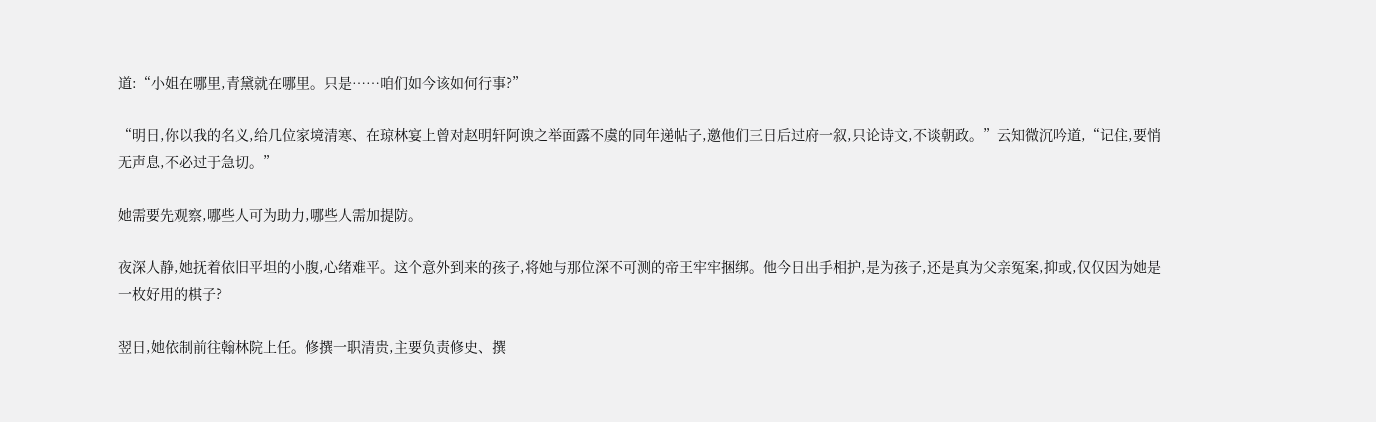道:“小姐在哪里,青黛就在哪里。只是……咱们如今该如何行事?”

“明日,你以我的名义,给几位家境清寒、在琼林宴上曾对赵明轩阿谀之举面露不虞的同年递帖子,邀他们三日后过府一叙,只论诗文,不谈朝政。”云知微沉吟道,“记住,要悄无声息,不必过于急切。”

她需要先观察,哪些人可为助力,哪些人需加提防。

夜深人静,她抚着依旧平坦的小腹,心绪难平。这个意外到来的孩子,将她与那位深不可测的帝王牢牢捆绑。他今日出手相护,是为孩子,还是真为父亲冤案,抑或,仅仅因为她是一枚好用的棋子?

翌日,她依制前往翰林院上任。修撰一职清贵,主要负责修史、撰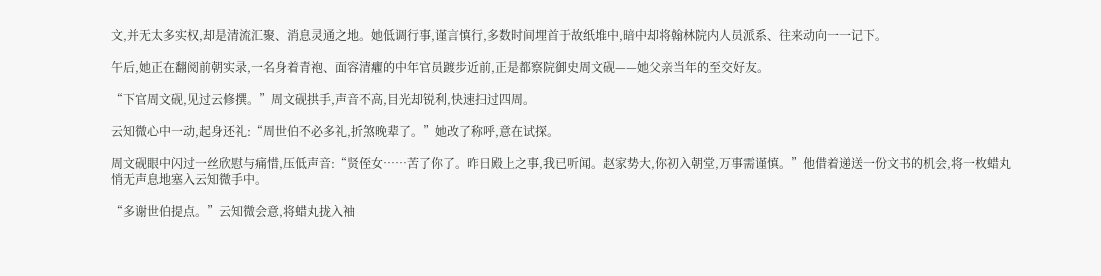文,并无太多实权,却是清流汇聚、消息灵通之地。她低调行事,谨言慎行,多数时间埋首于故纸堆中,暗中却将翰林院内人员派系、往来动向一一记下。

午后,她正在翻阅前朝实录,一名身着青袍、面容清癯的中年官员踱步近前,正是都察院御史周文砚——她父亲当年的至交好友。

“下官周文砚,见过云修撰。”周文砚拱手,声音不高,目光却锐利,快速扫过四周。

云知微心中一动,起身还礼:“周世伯不必多礼,折煞晚辈了。”她改了称呼,意在试探。

周文砚眼中闪过一丝欣慰与痛惜,压低声音:“贤侄女……苦了你了。昨日殿上之事,我已听闻。赵家势大,你初入朝堂,万事需谨慎。”他借着递送一份文书的机会,将一枚蜡丸悄无声息地塞入云知微手中。

“多谢世伯提点。”云知微会意,将蜡丸拢入袖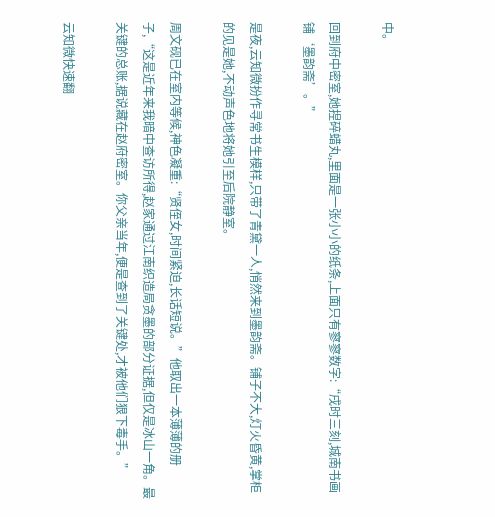中。

回到府中密室,她捏碎蜡丸,里面是一张小小的纸条,上面只有寥寥数字:“戌时三刻,城南书画铺‘墨韵斋’。”

是夜,云知微扮作寻常书生模样,只带了青黛一人,悄然来到墨韵斋。铺子不大,灯火昏黄,掌柜的见是她,不动声色地将她引至后院静室。

周文砚已在室内等候,神色凝重:“贤侄女,时间紧迫,长话短说。”他取出一本薄薄的册子,“这是近年来我暗中查访所得,赵家通过江南织造局贪墨的部分证据,但仅是冰山一角。最关键的总账,据说藏在赵府密室。你父亲当年,便是查到了关键处,才被他们狠下毒手。”

云知微快速翻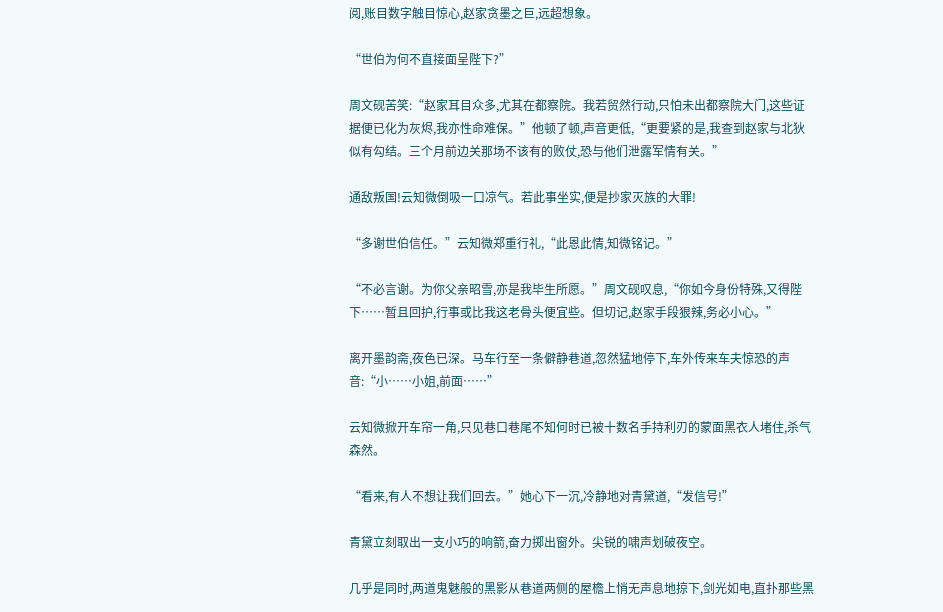阅,账目数字触目惊心,赵家贪墨之巨,远超想象。

“世伯为何不直接面呈陛下?”

周文砚苦笑:“赵家耳目众多,尤其在都察院。我若贸然行动,只怕未出都察院大门,这些证据便已化为灰烬,我亦性命难保。”他顿了顿,声音更低,“更要紧的是,我查到赵家与北狄似有勾结。三个月前边关那场不该有的败仗,恐与他们泄露军情有关。”

通敌叛国!云知微倒吸一口凉气。若此事坐实,便是抄家灭族的大罪!

“多谢世伯信任。”云知微郑重行礼,“此恩此情,知微铭记。”

“不必言谢。为你父亲昭雪,亦是我毕生所愿。”周文砚叹息,“你如今身份特殊,又得陛下……暂且回护,行事或比我这老骨头便宜些。但切记,赵家手段狠辣,务必小心。”

离开墨韵斋,夜色已深。马车行至一条僻静巷道,忽然猛地停下,车外传来车夫惊恐的声音:“小……小姐,前面……”

云知微掀开车帘一角,只见巷口巷尾不知何时已被十数名手持利刃的蒙面黑衣人堵住,杀气森然。

“看来,有人不想让我们回去。”她心下一沉,冷静地对青黛道,“发信号!”

青黛立刻取出一支小巧的响箭,奋力掷出窗外。尖锐的啸声划破夜空。

几乎是同时,两道鬼魅般的黑影从巷道两侧的屋檐上悄无声息地掠下,剑光如电,直扑那些黑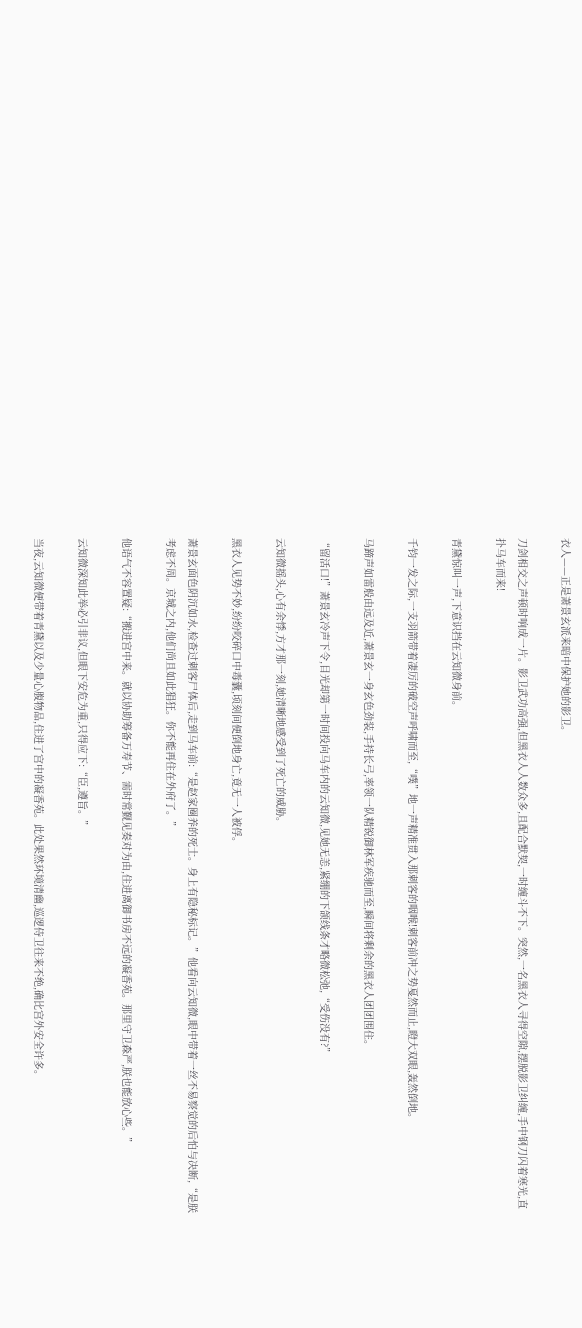衣人——正是萧景玄派来暗中保护她的影卫。

刀剑相交之声顿时响成一片。影卫武功高强,但黑衣人人数众多,且配合默契,一时缠斗不下。突然,一名黑衣人寻得空隙,摆脱影卫纠缠,手中钢刀闪着寒光,直扑马车而来!

青黛惊叫一声,下意识挡在云知微身前。

千钧一发之际,一支羽箭带着凄厉的破空声呼啸而至,“噗”地一声精准贯入那刺客的咽喉!刺客前冲之势戛然而止,瞪大双眼,轰然倒地。

马蹄声如雷般由远及近,萧景玄一身玄色劲装,手持长弓,率领一队精锐御林军疾驰而至,瞬间将剩余的黑衣人团团围住。

“留活口!”萧景玄冷声下令,目光却第一时间投向马车内的云知微,见她无恙,紧绷的下颌线条才略微松弛,“受伤没有?”

云知微摇头,心有余悸,方才那一刻,她清晰地感受到了死亡的威胁。

黑衣人见势不妙,纷纷咬碎口中毒囊,顷刻间便倒地身亡,竟无一人被俘。

萧景玄面色阴沉如水,检查过刺客尸体后,走到马车前:“是赵家圈养的死士。身上有隐秘标记。”他看向云知微,眼中带着一丝不易察觉的后怕与决断,“是朕考虑不周。京城之内,他们尚且如此猖狂。你不能再住在外府了。”

他语气不容置疑:“搬进宫中来。就以协助筹备万寿节、需时常觐见奏对为由,住进离御书房不远的凝香苑。那里守卫森严,朕也能放心些。”

云知微深知此举必引非议,但眼下安危为重,只得应下:“臣,遵旨。”

当夜,云知微便带着青黛以及少量心腹物品,住进了宫中的凝香苑。此处果然环境清幽,巡逻侍卫往来不绝,确比宫外安全许多。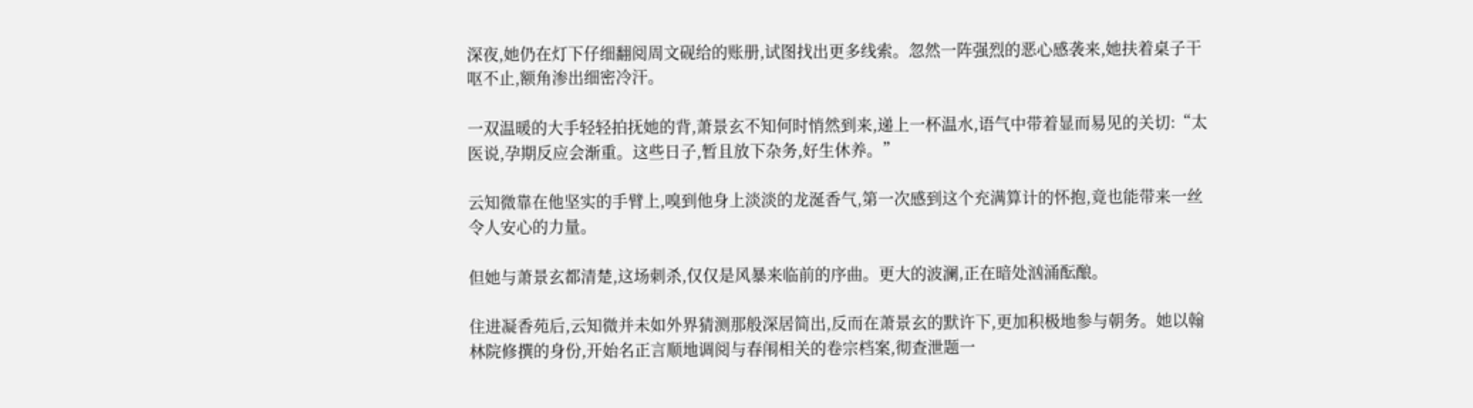深夜,她仍在灯下仔细翻阅周文砚给的账册,试图找出更多线索。忽然一阵强烈的恶心感袭来,她扶着桌子干呕不止,额角渗出细密冷汗。

一双温暖的大手轻轻拍抚她的背,萧景玄不知何时悄然到来,递上一杯温水,语气中带着显而易见的关切:“太医说,孕期反应会渐重。这些日子,暂且放下杂务,好生休养。”

云知微靠在他坚实的手臂上,嗅到他身上淡淡的龙涎香气,第一次感到这个充满算计的怀抱,竟也能带来一丝令人安心的力量。

但她与萧景玄都清楚,这场刺杀,仅仅是风暴来临前的序曲。更大的波澜,正在暗处汹涌酝酿。

住进凝香苑后,云知微并未如外界猜测那般深居简出,反而在萧景玄的默许下,更加积极地参与朝务。她以翰林院修撰的身份,开始名正言顺地调阅与春闱相关的卷宗档案,彻查泄题一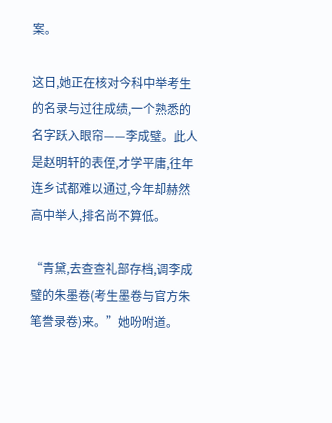案。

这日,她正在核对今科中举考生的名录与过往成绩,一个熟悉的名字跃入眼帘——李成璧。此人是赵明轩的表侄,才学平庸,往年连乡试都难以通过,今年却赫然高中举人,排名尚不算低。

“青黛,去查查礼部存档,调李成璧的朱墨卷(考生墨卷与官方朱笔誊录卷)来。”她吩咐道。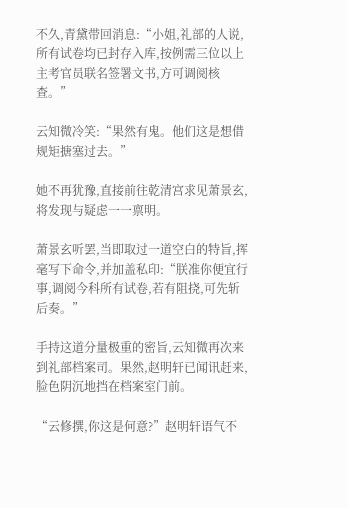不久,青黛带回消息:“小姐,礼部的人说,所有试卷均已封存入库,按例需三位以上主考官员联名签署文书,方可调阅核查。”

云知微冷笑:“果然有鬼。他们这是想借规矩搪塞过去。”

她不再犹豫,直接前往乾清宫求见萧景玄,将发现与疑虑一一禀明。

萧景玄听罢,当即取过一道空白的特旨,挥毫写下命令,并加盖私印:“朕准你便宜行事,调阅今科所有试卷,若有阻挠,可先斩后奏。”

手持这道分量极重的密旨,云知微再次来到礼部档案司。果然,赵明轩已闻讯赶来,脸色阴沉地挡在档案室门前。

“云修撰,你这是何意?”赵明轩语气不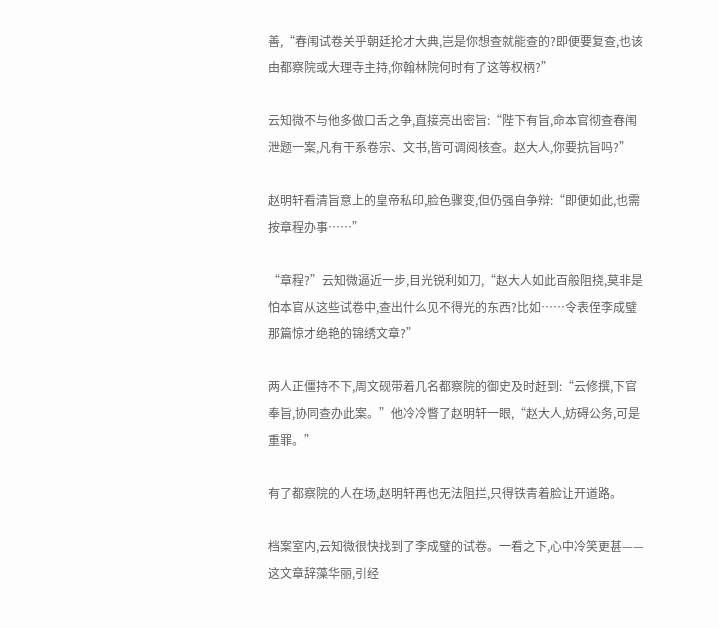善,“春闱试卷关乎朝廷抡才大典,岂是你想查就能查的?即便要复查,也该由都察院或大理寺主持,你翰林院何时有了这等权柄?”

云知微不与他多做口舌之争,直接亮出密旨:“陛下有旨,命本官彻查春闱泄题一案,凡有干系卷宗、文书,皆可调阅核查。赵大人,你要抗旨吗?”

赵明轩看清旨意上的皇帝私印,脸色骤变,但仍强自争辩:“即便如此,也需按章程办事……”

“章程?”云知微逼近一步,目光锐利如刀,“赵大人如此百般阻挠,莫非是怕本官从这些试卷中,查出什么见不得光的东西?比如……令表侄李成璧那篇惊才绝艳的锦绣文章?”

两人正僵持不下,周文砚带着几名都察院的御史及时赶到:“云修撰,下官奉旨,协同查办此案。”他冷冷瞥了赵明轩一眼,“赵大人,妨碍公务,可是重罪。”

有了都察院的人在场,赵明轩再也无法阻拦,只得铁青着脸让开道路。

档案室内,云知微很快找到了李成璧的试卷。一看之下,心中冷笑更甚——这文章辞藻华丽,引经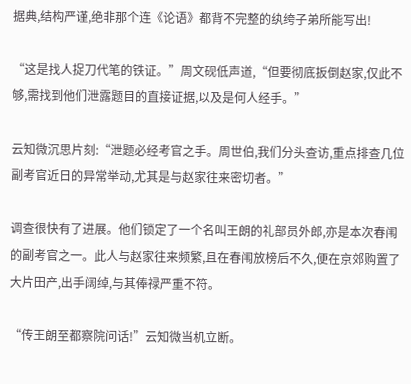据典,结构严谨,绝非那个连《论语》都背不完整的纨绔子弟所能写出!

“这是找人捉刀代笔的铁证。”周文砚低声道,“但要彻底扳倒赵家,仅此不够,需找到他们泄露题目的直接证据,以及是何人经手。”

云知微沉思片刻:“泄题必经考官之手。周世伯,我们分头查访,重点排查几位副考官近日的异常举动,尤其是与赵家往来密切者。”

调查很快有了进展。他们锁定了一个名叫王朗的礼部员外郎,亦是本次春闱的副考官之一。此人与赵家往来频繁,且在春闱放榜后不久,便在京郊购置了大片田产,出手阔绰,与其俸禄严重不符。

“传王朗至都察院问话!”云知微当机立断。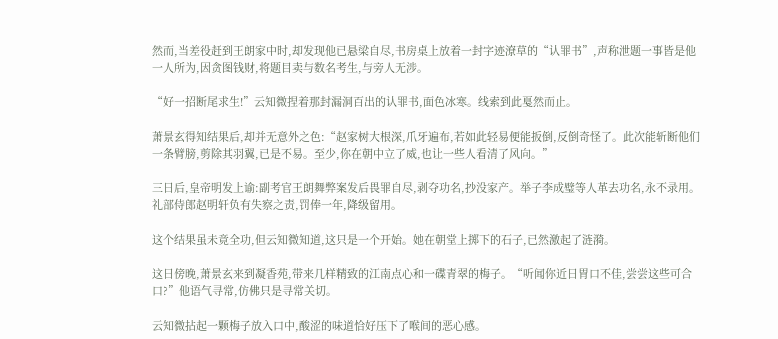然而,当差役赶到王朗家中时,却发现他已悬梁自尽,书房桌上放着一封字迹潦草的“认罪书”,声称泄题一事皆是他一人所为,因贪图钱财,将题目卖与数名考生,与旁人无涉。

“好一招断尾求生!”云知微捏着那封漏洞百出的认罪书,面色冰寒。线索到此戛然而止。

萧景玄得知结果后,却并无意外之色:“赵家树大根深,爪牙遍布,若如此轻易便能扳倒,反倒奇怪了。此次能斩断他们一条臂膀,剪除其羽翼,已是不易。至少,你在朝中立了威,也让一些人看清了风向。”

三日后,皇帝明发上谕:副考官王朗舞弊案发后畏罪自尽,剥夺功名,抄没家产。举子李成璧等人革去功名,永不录用。礼部侍郎赵明轩负有失察之责,罚俸一年,降级留用。

这个结果虽未竟全功,但云知微知道,这只是一个开始。她在朝堂上掷下的石子,已然激起了涟漪。

这日傍晚,萧景玄来到凝香苑,带来几样精致的江南点心和一碟青翠的梅子。“听闻你近日胃口不佳,尝尝这些可合口?”他语气寻常,仿佛只是寻常关切。

云知微拈起一颗梅子放入口中,酸涩的味道恰好压下了喉间的恶心感。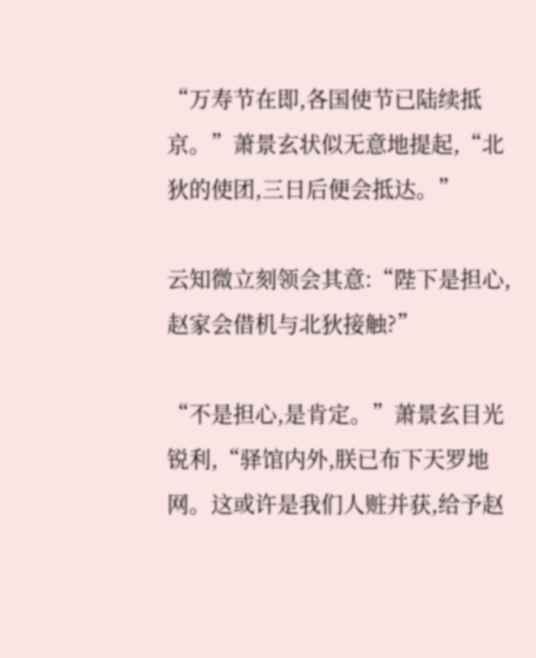“万寿节在即,各国使节已陆续抵京。”萧景玄状似无意地提起,“北狄的使团,三日后便会抵达。”

云知微立刻领会其意:“陛下是担心,赵家会借机与北狄接触?”

“不是担心,是肯定。”萧景玄目光锐利,“驿馆内外,朕已布下天罗地网。这或许是我们人赃并获,给予赵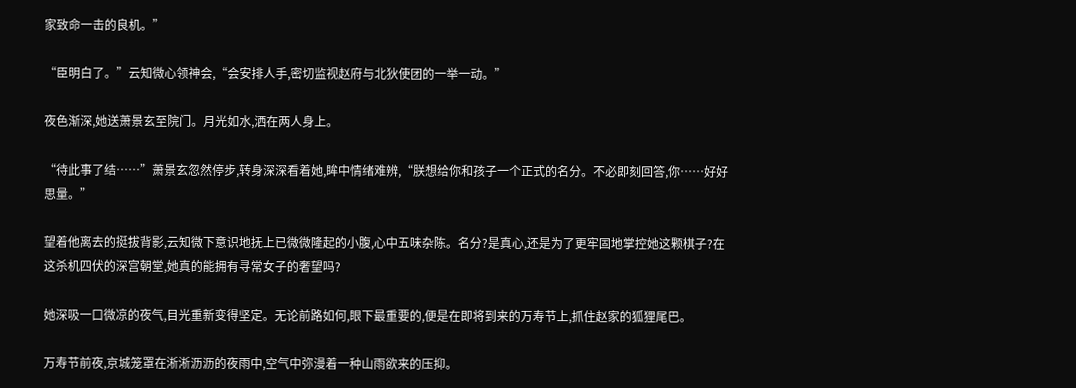家致命一击的良机。”

“臣明白了。”云知微心领神会,“会安排人手,密切监视赵府与北狄使团的一举一动。”

夜色渐深,她送萧景玄至院门。月光如水,洒在两人身上。

“待此事了结……”萧景玄忽然停步,转身深深看着她,眸中情绪难辨,“朕想给你和孩子一个正式的名分。不必即刻回答,你……好好思量。”

望着他离去的挺拔背影,云知微下意识地抚上已微微隆起的小腹,心中五味杂陈。名分?是真心,还是为了更牢固地掌控她这颗棋子?在这杀机四伏的深宫朝堂,她真的能拥有寻常女子的奢望吗?

她深吸一口微凉的夜气,目光重新变得坚定。无论前路如何,眼下最重要的,便是在即将到来的万寿节上,抓住赵家的狐狸尾巴。

万寿节前夜,京城笼罩在淅淅沥沥的夜雨中,空气中弥漫着一种山雨欲来的压抑。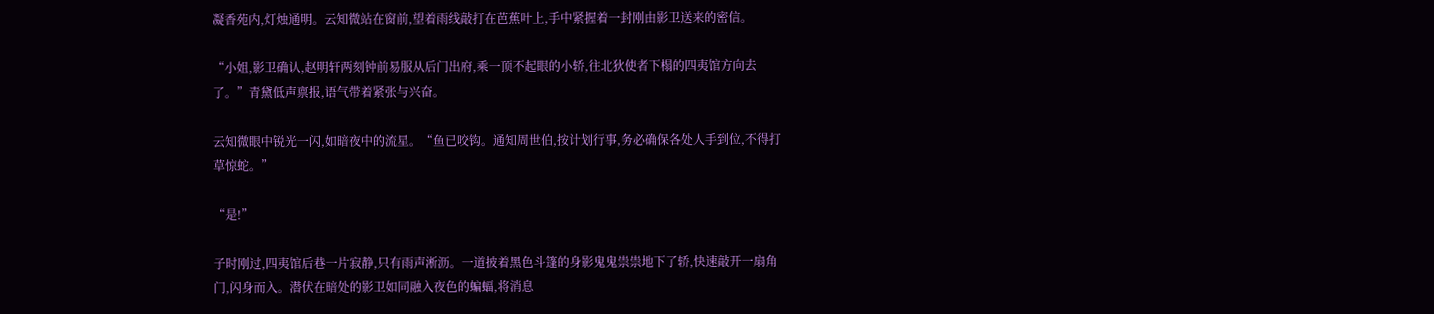凝香苑内,灯烛通明。云知微站在窗前,望着雨线敲打在芭蕉叶上,手中紧握着一封刚由影卫送来的密信。

“小姐,影卫确认,赵明轩两刻钟前易服从后门出府,乘一顶不起眼的小轿,往北狄使者下榻的四夷馆方向去了。”青黛低声禀报,语气带着紧张与兴奋。

云知微眼中锐光一闪,如暗夜中的流星。“鱼已咬钩。通知周世伯,按计划行事,务必确保各处人手到位,不得打草惊蛇。”

“是!”

子时刚过,四夷馆后巷一片寂静,只有雨声淅沥。一道披着黑色斗篷的身影鬼鬼祟祟地下了轿,快速敲开一扇角门,闪身而入。潜伏在暗处的影卫如同融入夜色的蝙蝠,将消息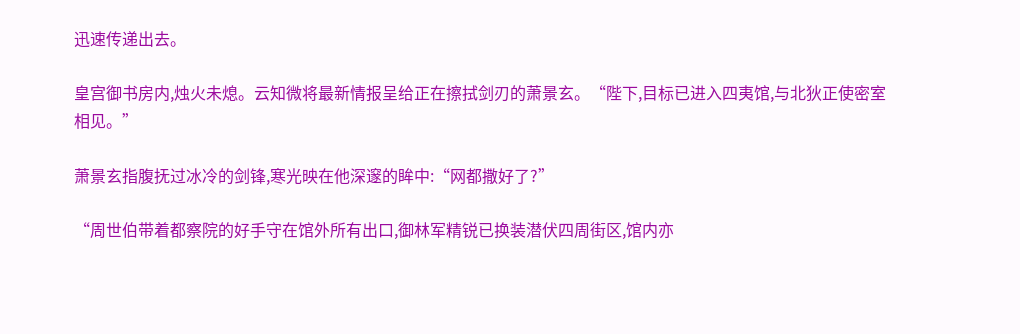迅速传递出去。

皇宫御书房内,烛火未熄。云知微将最新情报呈给正在擦拭剑刃的萧景玄。“陛下,目标已进入四夷馆,与北狄正使密室相见。”

萧景玄指腹抚过冰冷的剑锋,寒光映在他深邃的眸中:“网都撒好了?”

“周世伯带着都察院的好手守在馆外所有出口,御林军精锐已换装潜伏四周街区,馆内亦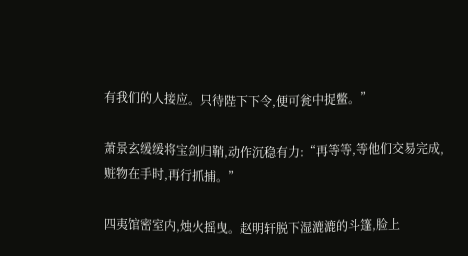有我们的人接应。只待陛下下令,便可瓮中捉鳖。”

萧景玄缓缓将宝剑归鞘,动作沉稳有力:“再等等,等他们交易完成,赃物在手时,再行抓捕。”

四夷馆密室内,烛火摇曳。赵明轩脱下湿漉漉的斗篷,脸上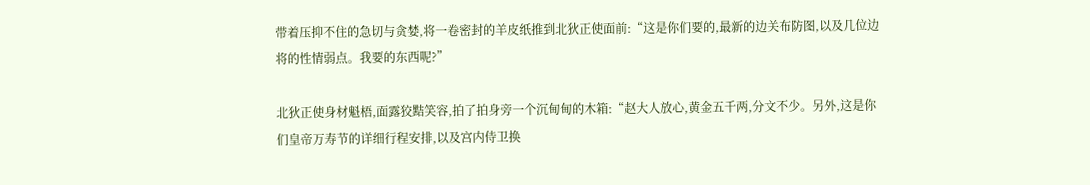带着压抑不住的急切与贪婪,将一卷密封的羊皮纸推到北狄正使面前:“这是你们要的,最新的边关布防图,以及几位边将的性情弱点。我要的东西呢?”

北狄正使身材魁梧,面露狡黠笑容,拍了拍身旁一个沉甸甸的木箱:“赵大人放心,黄金五千两,分文不少。另外,这是你们皇帝万寿节的详细行程安排,以及宫内侍卫换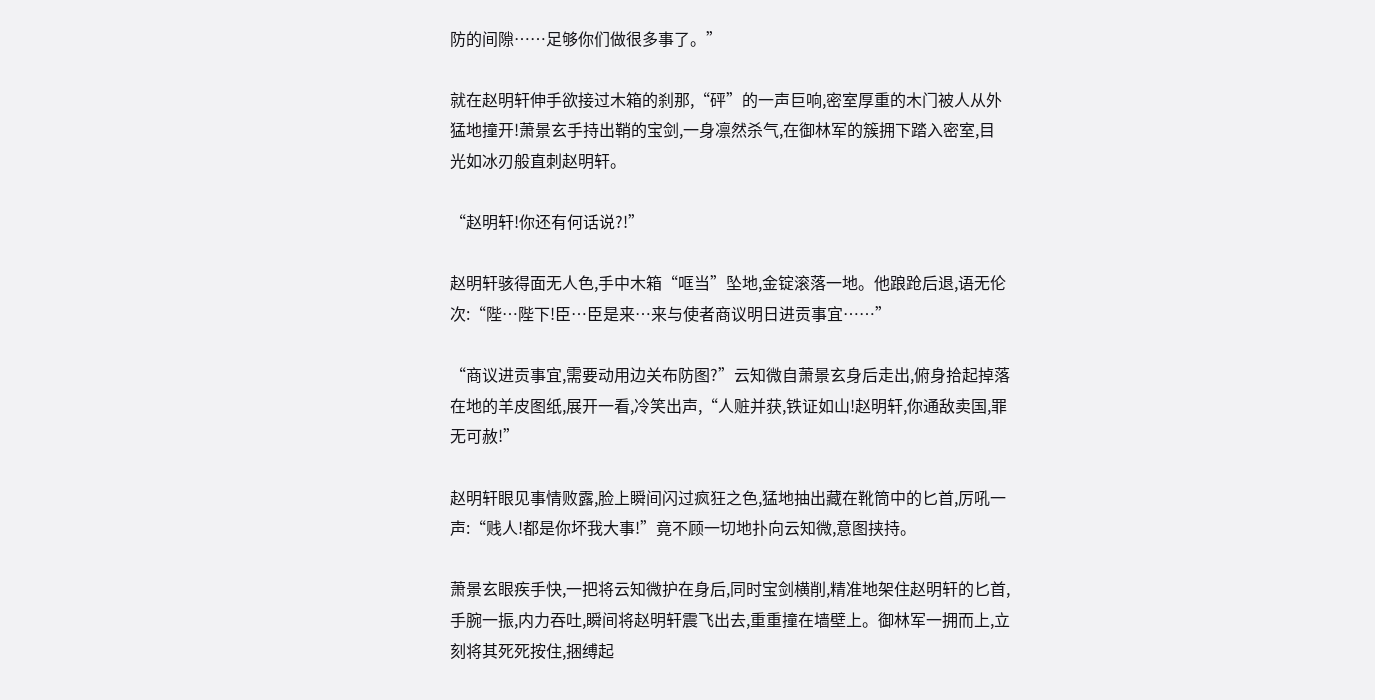防的间隙……足够你们做很多事了。”

就在赵明轩伸手欲接过木箱的刹那,“砰”的一声巨响,密室厚重的木门被人从外猛地撞开!萧景玄手持出鞘的宝剑,一身凛然杀气,在御林军的簇拥下踏入密室,目光如冰刃般直刺赵明轩。

“赵明轩!你还有何话说?!”

赵明轩骇得面无人色,手中木箱“哐当”坠地,金锭滚落一地。他踉跄后退,语无伦次:“陛…陛下!臣…臣是来…来与使者商议明日进贡事宜……”

“商议进贡事宜,需要动用边关布防图?”云知微自萧景玄身后走出,俯身拾起掉落在地的羊皮图纸,展开一看,冷笑出声,“人赃并获,铁证如山!赵明轩,你通敌卖国,罪无可赦!”

赵明轩眼见事情败露,脸上瞬间闪过疯狂之色,猛地抽出藏在靴筒中的匕首,厉吼一声:“贱人!都是你坏我大事!”竟不顾一切地扑向云知微,意图挟持。

萧景玄眼疾手快,一把将云知微护在身后,同时宝剑横削,精准地架住赵明轩的匕首,手腕一振,内力吞吐,瞬间将赵明轩震飞出去,重重撞在墙壁上。御林军一拥而上,立刻将其死死按住,捆缚起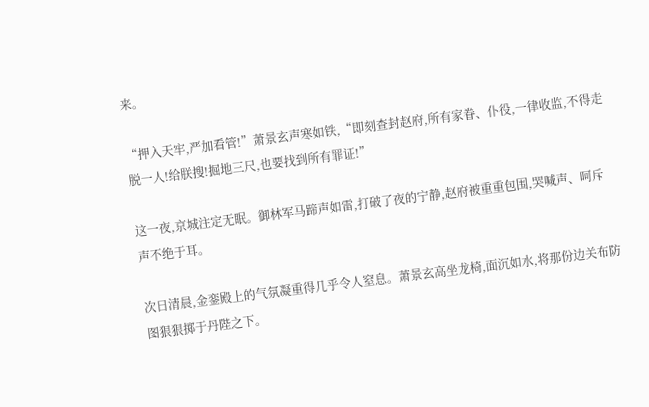来。

“押入天牢,严加看管!”萧景玄声寒如铁,“即刻查封赵府,所有家眷、仆役,一律收监,不得走脱一人!给朕搜!掘地三尺,也要找到所有罪证!”

这一夜,京城注定无眠。御林军马蹄声如雷,打破了夜的宁静,赵府被重重包围,哭喊声、呵斥声不绝于耳。

次日清晨,金銮殿上的气氛凝重得几乎令人窒息。萧景玄高坐龙椅,面沉如水,将那份边关布防图狠狠掷于丹陛之下。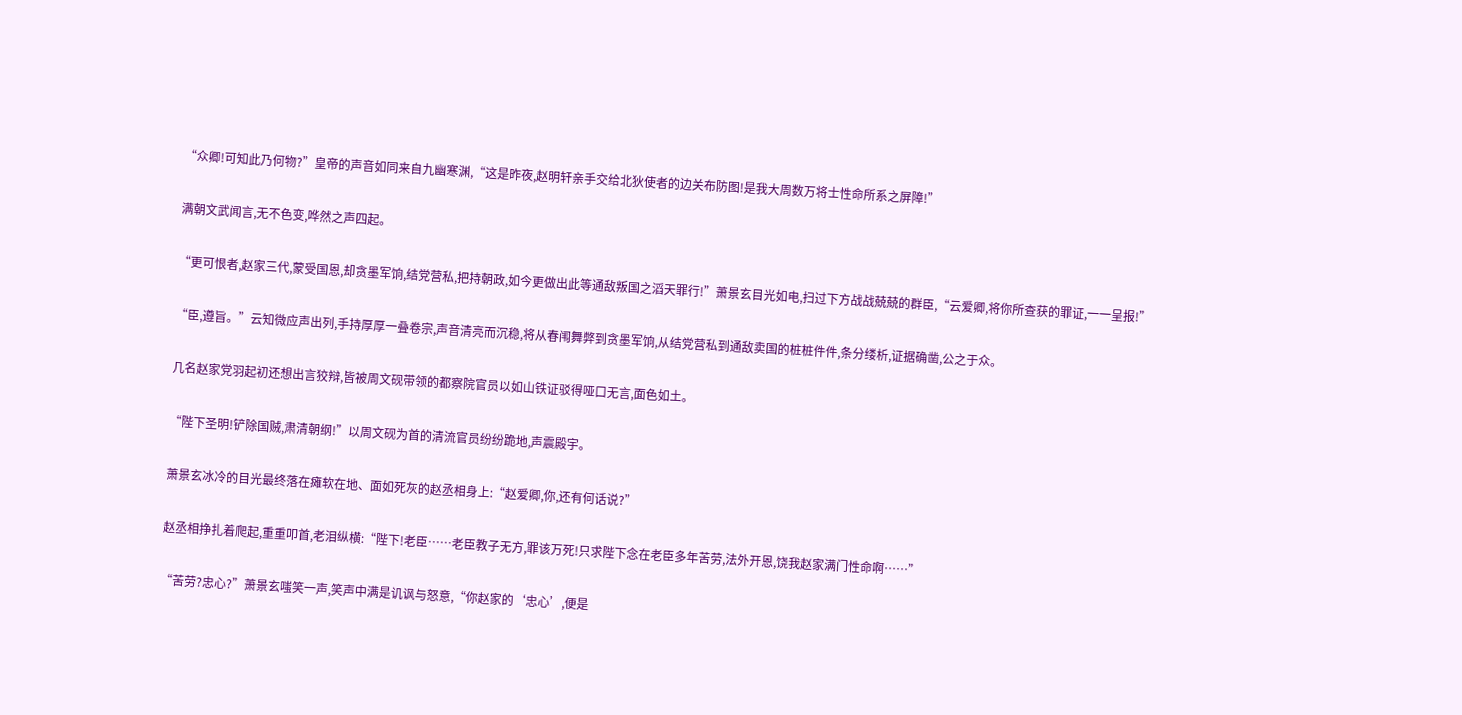“众卿!可知此乃何物?”皇帝的声音如同来自九幽寒渊,“这是昨夜,赵明轩亲手交给北狄使者的边关布防图!是我大周数万将士性命所系之屏障!”

满朝文武闻言,无不色变,哗然之声四起。

“更可恨者,赵家三代,蒙受国恩,却贪墨军饷,结党营私,把持朝政,如今更做出此等通敌叛国之滔天罪行!”萧景玄目光如电,扫过下方战战兢兢的群臣,“云爱卿,将你所查获的罪证,一一呈报!”

“臣,遵旨。”云知微应声出列,手持厚厚一叠卷宗,声音清亮而沉稳,将从春闱舞弊到贪墨军饷,从结党营私到通敌卖国的桩桩件件,条分缕析,证据确凿,公之于众。

几名赵家党羽起初还想出言狡辩,皆被周文砚带领的都察院官员以如山铁证驳得哑口无言,面色如土。

“陛下圣明!铲除国贼,肃清朝纲!”以周文砚为首的清流官员纷纷跪地,声震殿宇。

萧景玄冰冷的目光最终落在瘫软在地、面如死灰的赵丞相身上:“赵爱卿,你,还有何话说?”

赵丞相挣扎着爬起,重重叩首,老泪纵横:“陛下!老臣……老臣教子无方,罪该万死!只求陛下念在老臣多年苦劳,法外开恩,饶我赵家满门性命啊……”

“苦劳?忠心?”萧景玄嗤笑一声,笑声中满是讥讽与怒意,“你赵家的‘忠心’,便是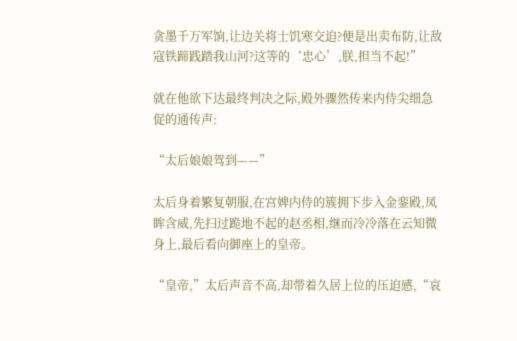贪墨千万军饷,让边关将士饥寒交迫?便是出卖布防,让敌寇铁蹄践踏我山河?这等的‘忠心’,朕,担当不起!”

就在他欲下达最终判决之际,殿外骤然传来内侍尖细急促的通传声:

“太后娘娘驾到——”

太后身着繁复朝服,在宫婢内侍的簇拥下步入金銮殿,凤眸含威,先扫过跪地不起的赵丞相,继而冷冷落在云知微身上,最后看向御座上的皇帝。

“皇帝,”太后声音不高,却带着久居上位的压迫感,“哀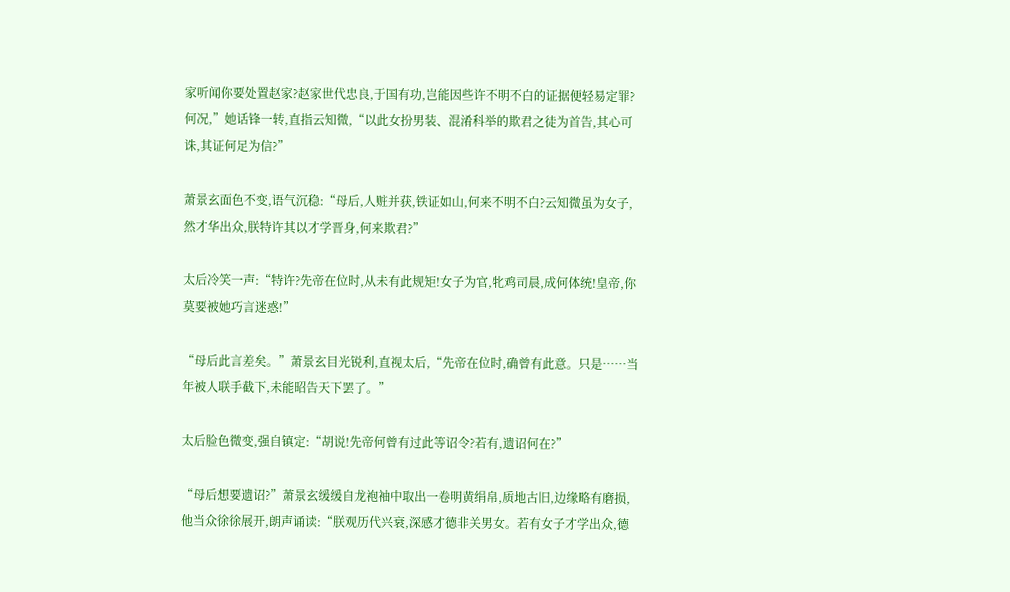家听闻你要处置赵家?赵家世代忠良,于国有功,岂能因些许不明不白的证据便轻易定罪?何况,”她话锋一转,直指云知微,“以此女扮男装、混淆科举的欺君之徒为首告,其心可诛,其证何足为信?”

萧景玄面色不变,语气沉稳:“母后,人赃并获,铁证如山,何来不明不白?云知微虽为女子,然才华出众,朕特许其以才学晋身,何来欺君?”

太后冷笑一声:“特许?先帝在位时,从未有此规矩!女子为官,牝鸡司晨,成何体统!皇帝,你莫要被她巧言迷惑!”

“母后此言差矣。”萧景玄目光锐利,直视太后,“先帝在位时,确曾有此意。只是……当年被人联手截下,未能昭告天下罢了。”

太后脸色微变,强自镇定:“胡说!先帝何曾有过此等诏令?若有,遗诏何在?”

“母后想要遗诏?”萧景玄缓缓自龙袍袖中取出一卷明黄绢帛,质地古旧,边缘略有磨损,他当众徐徐展开,朗声诵读:“朕观历代兴衰,深感才德非关男女。若有女子才学出众,德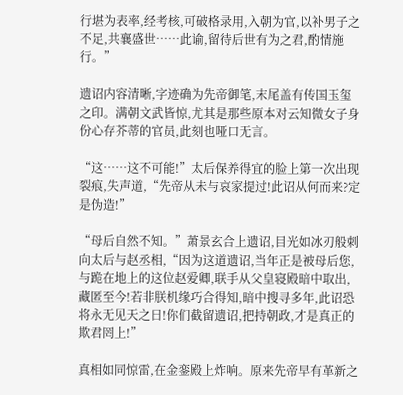行堪为表率,经考核,可破格录用,入朝为官,以补男子之不足,共襄盛世……此谕,留待后世有为之君,酌情施行。”

遗诏内容清晰,字迹确为先帝御笔,末尾盖有传国玉玺之印。满朝文武皆惊,尤其是那些原本对云知微女子身份心存芥蒂的官员,此刻也哑口无言。

“这……这不可能!”太后保养得宜的脸上第一次出现裂痕,失声道,“先帝从未与哀家提过!此诏从何而来?定是伪造!”

“母后自然不知。”萧景玄合上遗诏,目光如冰刃般刺向太后与赵丞相,“因为这道遗诏,当年正是被母后您,与跪在地上的这位赵爱卿,联手从父皇寝殿暗中取出,藏匿至今!若非朕机缘巧合得知,暗中搜寻多年,此诏恐将永无见天之日!你们截留遗诏,把持朝政,才是真正的欺君罔上!”

真相如同惊雷,在金銮殿上炸响。原来先帝早有革新之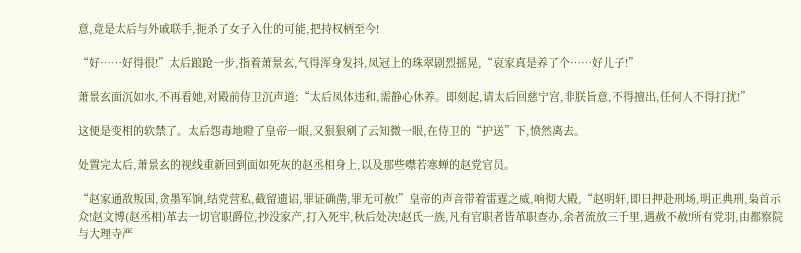意,竟是太后与外戚联手,扼杀了女子入仕的可能,把持权柄至今!

“好……好得很!”太后踉跄一步,指着萧景玄,气得浑身发抖,凤冠上的珠翠剧烈摇晃,“哀家真是养了个……好儿子!”

萧景玄面沉如水,不再看她,对殿前侍卫沉声道:“太后凤体违和,需静心休养。即刻起,请太后回慈宁宫,非朕旨意,不得擅出,任何人不得打扰!”

这便是变相的软禁了。太后怨毒地瞪了皇帝一眼,又狠狠剜了云知微一眼,在侍卫的“护送”下,愤然离去。

处置完太后,萧景玄的视线重新回到面如死灰的赵丞相身上,以及那些噤若寒蝉的赵党官员。

“赵家通敌叛国,贪墨军饷,结党营私,截留遗诏,罪证确凿,罪无可赦!”皇帝的声音带着雷霆之威,响彻大殿,“赵明轩,即日押赴刑场,明正典刑,枭首示众!赵文博(赵丞相)革去一切官职爵位,抄没家产,打入死牢,秋后处决!赵氏一族,凡有官职者皆革职查办,余者流放三千里,遇赦不赦!所有党羽,由都察院与大理寺严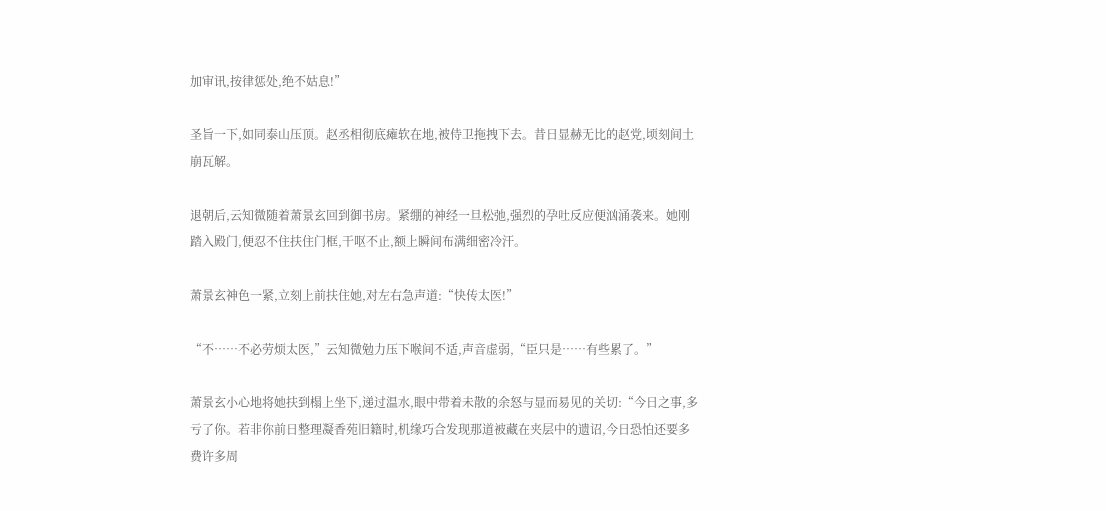加审讯,按律惩处,绝不姑息!”

圣旨一下,如同泰山压顶。赵丞相彻底瘫软在地,被侍卫拖拽下去。昔日显赫无比的赵党,顷刻间土崩瓦解。

退朝后,云知微随着萧景玄回到御书房。紧绷的神经一旦松弛,强烈的孕吐反应便汹涌袭来。她刚踏入殿门,便忍不住扶住门框,干呕不止,额上瞬间布满细密冷汗。

萧景玄神色一紧,立刻上前扶住她,对左右急声道:“快传太医!”

“不……不必劳烦太医,”云知微勉力压下喉间不适,声音虚弱,“臣只是……有些累了。”

萧景玄小心地将她扶到榻上坐下,递过温水,眼中带着未散的余怒与显而易见的关切:“今日之事,多亏了你。若非你前日整理凝香苑旧籍时,机缘巧合发现那道被藏在夹层中的遗诏,今日恐怕还要多费许多周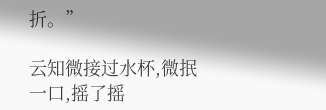折。”

云知微接过水杯,微抿一口,摇了摇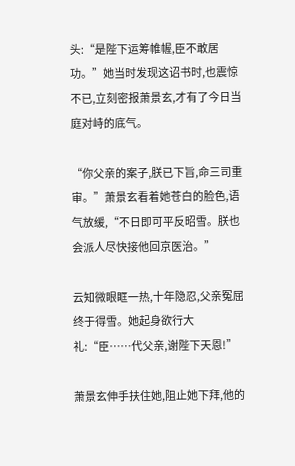头:“是陛下运筹帷幄,臣不敢居功。”她当时发现这诏书时,也震惊不已,立刻密报萧景玄,才有了今日当庭对峙的底气。

“你父亲的案子,朕已下旨,命三司重审。”萧景玄看着她苍白的脸色,语气放缓,“不日即可平反昭雪。朕也会派人尽快接他回京医治。”

云知微眼眶一热,十年隐忍,父亲冤屈终于得雪。她起身欲行大礼:“臣……代父亲,谢陛下天恩!”

萧景玄伸手扶住她,阻止她下拜,他的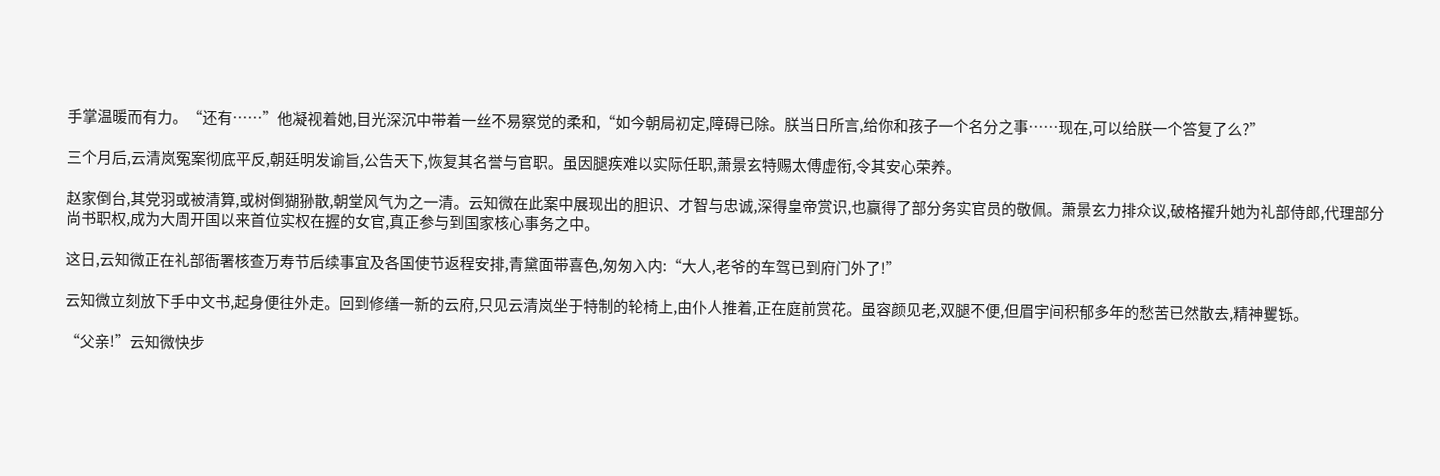手掌温暖而有力。“还有……”他凝视着她,目光深沉中带着一丝不易察觉的柔和,“如今朝局初定,障碍已除。朕当日所言,给你和孩子一个名分之事……现在,可以给朕一个答复了么?”

三个月后,云清岚冤案彻底平反,朝廷明发谕旨,公告天下,恢复其名誉与官职。虽因腿疾难以实际任职,萧景玄特赐太傅虚衔,令其安心荣养。

赵家倒台,其党羽或被清算,或树倒猢狲散,朝堂风气为之一清。云知微在此案中展现出的胆识、才智与忠诚,深得皇帝赏识,也赢得了部分务实官员的敬佩。萧景玄力排众议,破格擢升她为礼部侍郎,代理部分尚书职权,成为大周开国以来首位实权在握的女官,真正参与到国家核心事务之中。

这日,云知微正在礼部衙署核查万寿节后续事宜及各国使节返程安排,青黛面带喜色,匆匆入内:“大人,老爷的车驾已到府门外了!”

云知微立刻放下手中文书,起身便往外走。回到修缮一新的云府,只见云清岚坐于特制的轮椅上,由仆人推着,正在庭前赏花。虽容颜见老,双腿不便,但眉宇间积郁多年的愁苦已然散去,精神矍铄。

“父亲!”云知微快步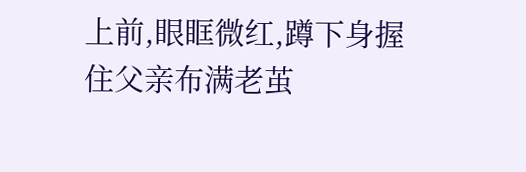上前,眼眶微红,蹲下身握住父亲布满老茧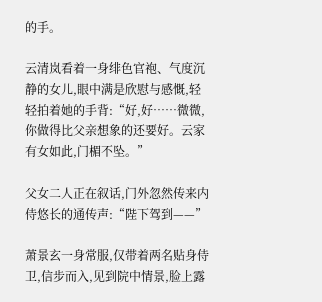的手。

云清岚看着一身绯色官袍、气度沉静的女儿,眼中满是欣慰与感慨,轻轻拍着她的手背:“好,好……微微,你做得比父亲想象的还要好。云家有女如此,门楣不坠。”

父女二人正在叙话,门外忽然传来内侍悠长的通传声:“陛下驾到——”

萧景玄一身常服,仅带着两名贴身侍卫,信步而入,见到院中情景,脸上露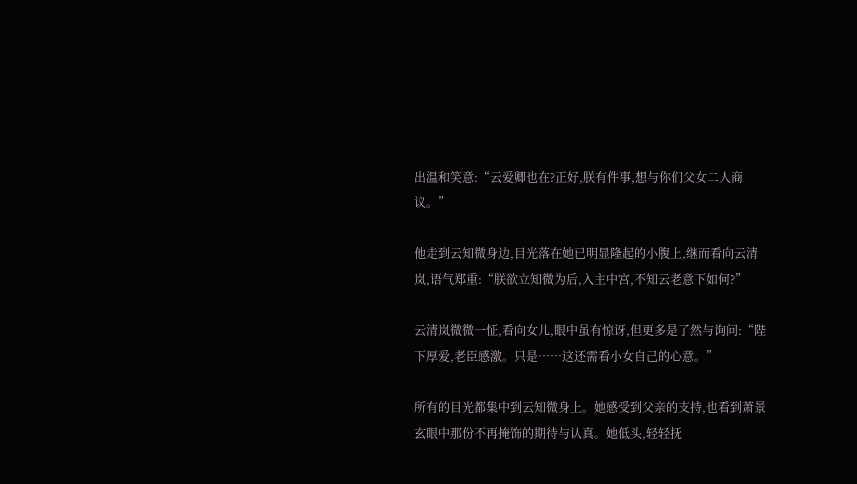出温和笑意:“云爱卿也在?正好,朕有件事,想与你们父女二人商议。”

他走到云知微身边,目光落在她已明显隆起的小腹上,继而看向云清岚,语气郑重:“朕欲立知微为后,入主中宫,不知云老意下如何?”

云清岚微微一怔,看向女儿,眼中虽有惊讶,但更多是了然与询问:“陛下厚爱,老臣感激。只是……这还需看小女自己的心意。”

所有的目光都集中到云知微身上。她感受到父亲的支持,也看到萧景玄眼中那份不再掩饰的期待与认真。她低头,轻轻抚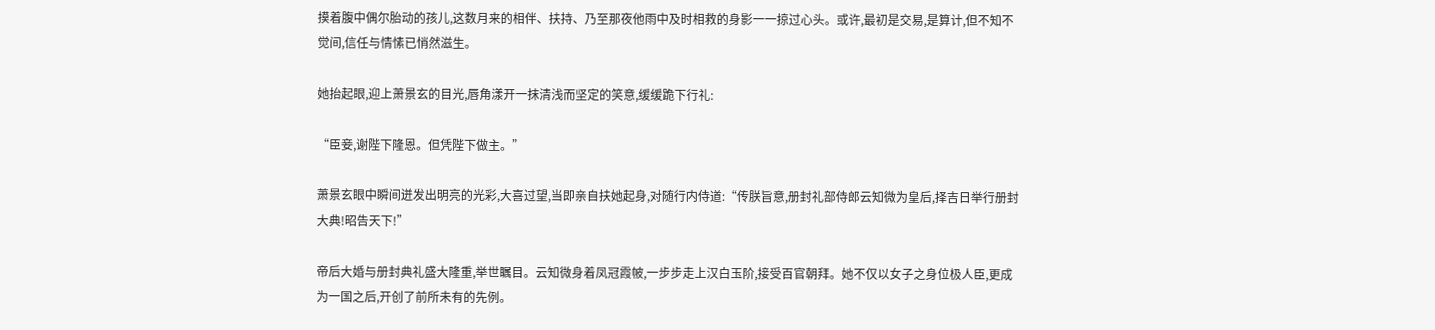摸着腹中偶尔胎动的孩儿,这数月来的相伴、扶持、乃至那夜他雨中及时相救的身影一一掠过心头。或许,最初是交易,是算计,但不知不觉间,信任与情愫已悄然滋生。

她抬起眼,迎上萧景玄的目光,唇角漾开一抹清浅而坚定的笑意,缓缓跪下行礼:

“臣妾,谢陛下隆恩。但凭陛下做主。”

萧景玄眼中瞬间迸发出明亮的光彩,大喜过望,当即亲自扶她起身,对随行内侍道:“传朕旨意,册封礼部侍郎云知微为皇后,择吉日举行册封大典!昭告天下!”

帝后大婚与册封典礼盛大隆重,举世瞩目。云知微身着凤冠霞帔,一步步走上汉白玉阶,接受百官朝拜。她不仅以女子之身位极人臣,更成为一国之后,开创了前所未有的先例。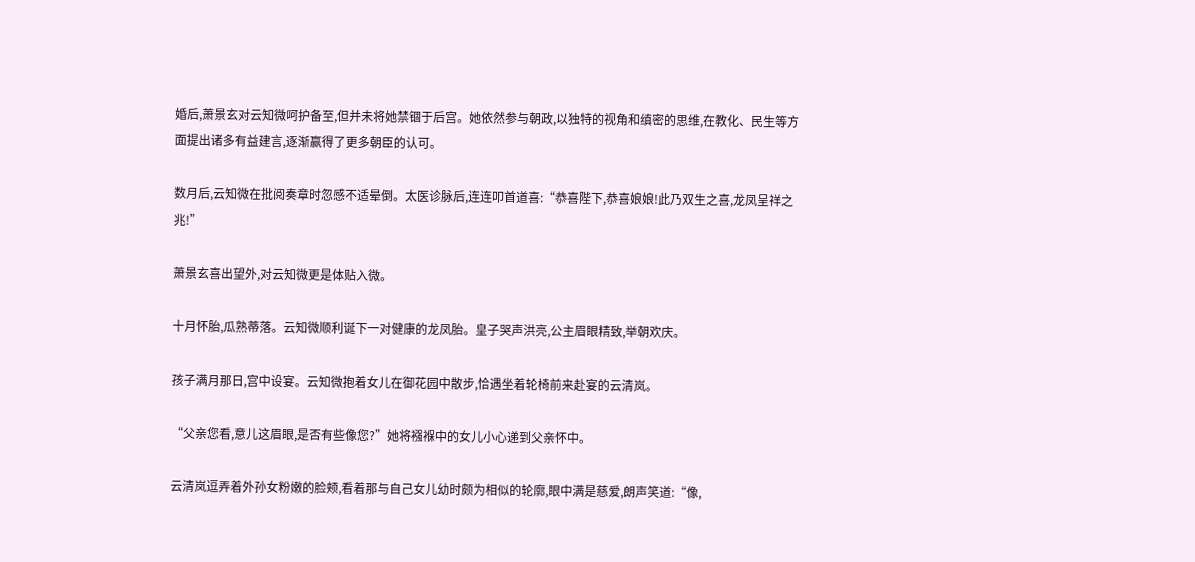婚后,萧景玄对云知微呵护备至,但并未将她禁锢于后宫。她依然参与朝政,以独特的视角和缜密的思维,在教化、民生等方面提出诸多有益建言,逐渐赢得了更多朝臣的认可。

数月后,云知微在批阅奏章时忽感不适晕倒。太医诊脉后,连连叩首道喜:“恭喜陛下,恭喜娘娘!此乃双生之喜,龙凤呈祥之兆!”

萧景玄喜出望外,对云知微更是体贴入微。

十月怀胎,瓜熟蒂落。云知微顺利诞下一对健康的龙凤胎。皇子哭声洪亮,公主眉眼精致,举朝欢庆。

孩子满月那日,宫中设宴。云知微抱着女儿在御花园中散步,恰遇坐着轮椅前来赴宴的云清岚。

“父亲您看,意儿这眉眼,是否有些像您?”她将襁褓中的女儿小心递到父亲怀中。

云清岚逗弄着外孙女粉嫩的脸颊,看着那与自己女儿幼时颇为相似的轮廓,眼中满是慈爱,朗声笑道:“像,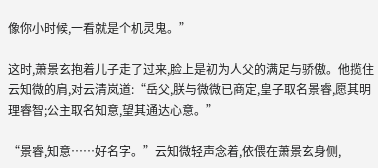像你小时候,一看就是个机灵鬼。”

这时,萧景玄抱着儿子走了过来,脸上是初为人父的满足与骄傲。他揽住云知微的肩,对云清岚道:“岳父,朕与微微已商定,皇子取名景睿,愿其明理睿智;公主取名知意,望其通达心意。”

“景睿,知意……好名字。”云知微轻声念着,依偎在萧景玄身侧,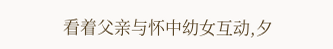看着父亲与怀中幼女互动,夕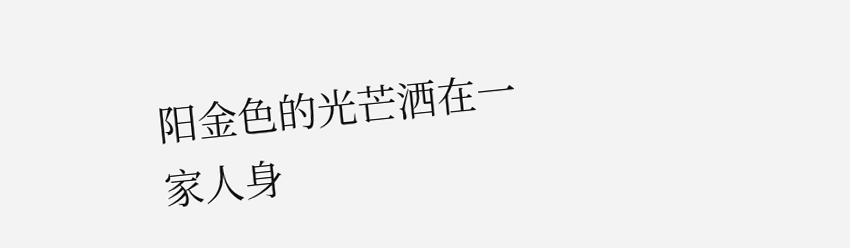阳金色的光芒洒在一家人身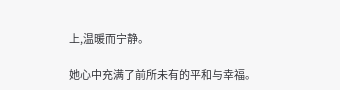上,温暖而宁静。

她心中充满了前所未有的平和与幸福。